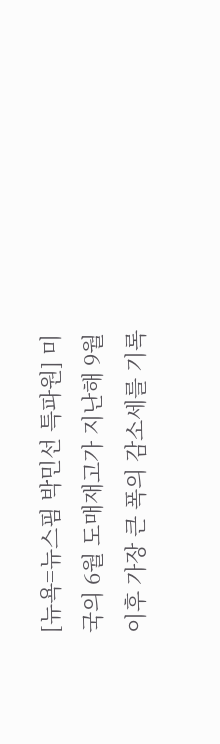[뉴욕=뉴스핌 박민선 특파원] 미국의 6월 도매재고가 지난해 9월 이후 가장 큰 폭의 감소세를 기록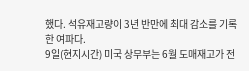했다. 석유재고량이 3년 반만에 최대 감소를 기록한 여파다.
9일(현지시간) 미국 상무부는 6월 도매재고가 전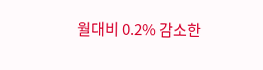월대비 0.2% 감소한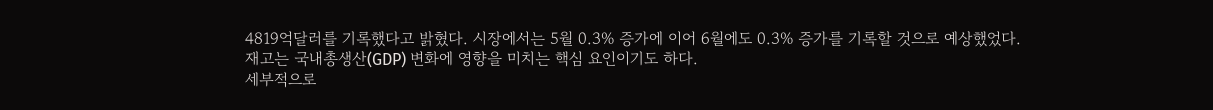4819억달러를 기록했다고 밝혔다. 시장에서는 5월 0.3% 증가에 이어 6월에도 0.3% 증가를 기록할 것으로 예상했었다.
재고는 국내총생산(GDP) 변화에 영향을 미치는 핵심 요인이기도 하다.
세부적으로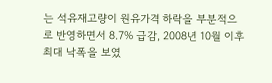는 석유재고량이 원유가격 하락을 부분적으로 반영하면서 8.7% 급감, 2008년 10월 이후 최대 낙폭을 보였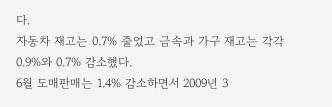다.
자동차 재고는 0.7% 줄었고 금속과 가구 재고는 각각 0.9%와 0.7% 감소했다.
6월 도매판매는 1.4% 감소하면서 2009년 3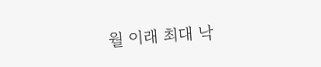월 이래 최대 낙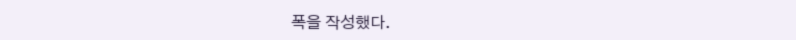폭을 작성했다.